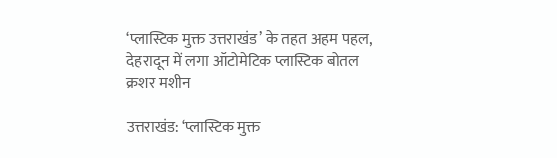‘प्लास्टिक मुक्त उत्तराखंड’ के तहत अहम पहल, देहरादून में लगा ऑटोमेटिक प्लास्टिक बोतल क्रशर मशीन

उत्तराखंड: ‘प्लास्टिक मुक्त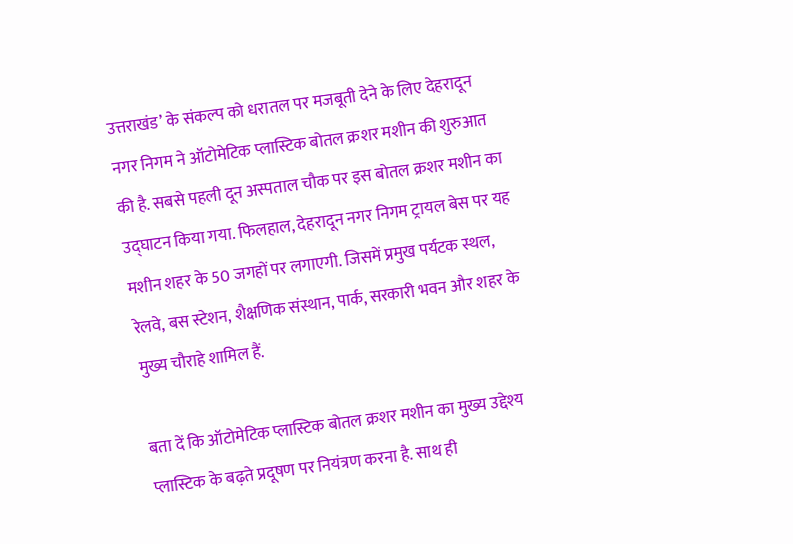उत्तराखंड’ के संकल्प को धरातल पर मजबूती देने के लिए देहरादून नगर निगम ने ऑटोमेटिक प्लास्टिक बोतल क्रशर मशीन की शुरुआत की है. सबसे पहली दून अस्पताल चौक पर इस बोतल क्रशर मशीन का उद्घाटन किया गया. फिलहाल, देहरादून नगर निगम ट्रायल बेस पर यह मशीन शहर के 50 जगहों पर लगाएगी. जिसमें प्रमुख पर्यटक स्थल, रेलवे, बस स्टेशन, शैक्षणिक संस्थान, पार्क, सरकारी भवन और शहर के मुख्य चौराहे शामिल हैं.

बता दें कि ऑटोमेटिक प्लास्टिक बोतल क्रशर मशीन का मुख्य उद्देश्य प्लास्टिक के बढ़ते प्रदूषण पर नियंत्रण करना है. साथ ही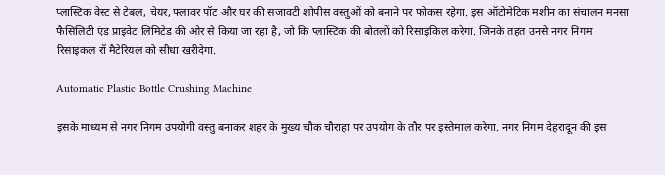प्लास्टिक वेस्ट से टेबल, चेयर, फ्लावर पॉट और घर की सजावटी शोपीस वस्तुओं को बनाने पर फोकस रहेगा. इस ऑटोमेटिक मशीन का संचालन मनसा फैसिलिटी एंड प्राइवेट लिमिटेड की ओर से किया जा रहा है, जो कि प्लास्टिक की बोतलों को रिसाइकिल करेगा. जिनके तहत उनसे नगर निगम रिसाइकल रॉ मैटेरियल को सीधा खरीदेगा.

Automatic Plastic Bottle Crushing Machine

इसके माध्यम से नगर निगम उपयोगी वस्तु बनाकर शहर के मुख्य चौक चौराहा पर उपयोग के तौर पर इस्तेमाल करेगा. नगर निगम देहरादून की इस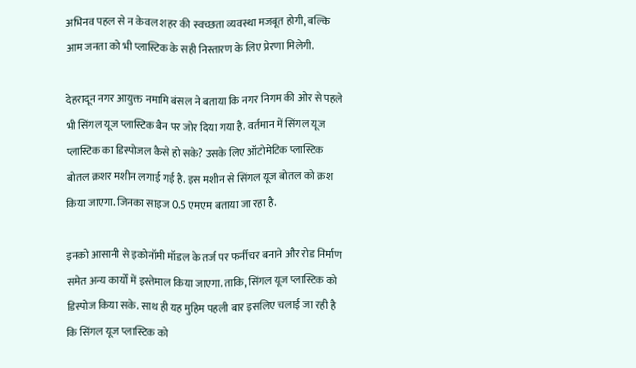अभिनव पहल से न केवल शहर की स्वच्छता व्यवस्था मजबूत होगी, बल्कि आम जनता को भी प्लास्टिक के सही निस्तारण के लिए प्रेरणा मिलेगी.

देहरादून नगर आयुक्त नमामि बंसल ने बताया कि नगर निगम की ओर से पहले भी सिंगल यूज प्लास्टिक बैन पर जोर दिया गया है. वर्तमान में सिंगल यूज प्लास्टिक का डिस्पोजल कैसे हो सके? उसके लिए ऑटोमेटिक प्लास्टिक बोतल क्रशर मशीन लगाई गई है. इस मशीन से सिंगल यूज बोतल को क्रश किया जाएगा. जिनका साइज 0.5 एमएम बताया जा रहा है.

इनको आसानी से इकोनॉमी मॉडल के तर्ज पर फर्नीचर बनाने और रोड निर्माण समेत अन्य कार्यों में इस्तेमाल किया जाएगा. ताकि, सिंगल यूज प्लास्टिक को डिस्पोज किया सके. साथ ही यह मुहिम पहली बार इसलिए चलाई जा रही है कि सिंगल यूज प्लास्टिक को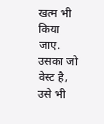खत्म भी किया जाए. उसका जो वेस्ट है, उसे भी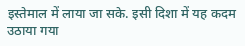इस्तेमाल में लाया जा सके. इसी दिशा में यह कदम उठाया गया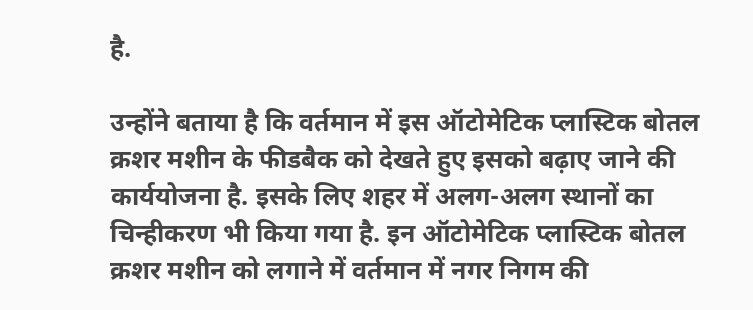है.

उन्होंने बताया है कि वर्तमान में इस ऑटोमेटिक प्लास्टिक बोतल क्रशर मशीन के फीडबैक को देखते हुए इसको बढ़ाए जाने की कार्ययोजना है. इसके लिए शहर में अलग-अलग स्थानों का चिन्हीकरण भी किया गया है. इन ऑटोमेटिक प्लास्टिक बोतल क्रशर मशीन को लगाने में वर्तमान में नगर निगम की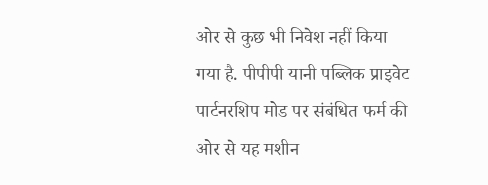ओर से कुछ भी निवेश नहीं किया गया है. पीपीपी यानी पब्लिक प्राइवेट पार्टनरशिप मोड पर संबंधित फर्म की ओर से यह मशीन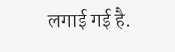लगाई गई है.